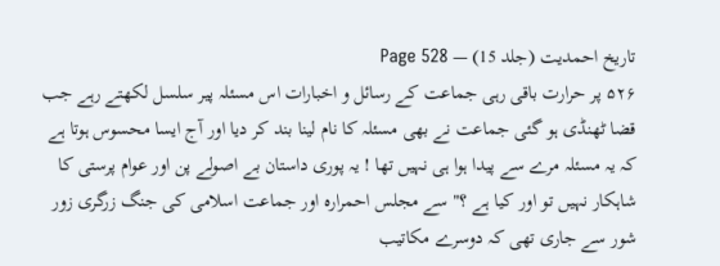تاریخ احمدیت (جلد 15) — Page 528
۵۲۶ پر حرارت باقی رہی جماعت کے رسائل و اخبارات اس مسئلہ پیر سلسل لکھتے رہے جب قضا ٹھنڈی ہو گئی جماعت نے بھی مسئلہ کا نام لینا بند کر دیا اور آج ایسا محسوس ہوتا ہے کہ یہ مسئلہ مرے سے پیدا ہوا ہی نہیں تھا ! یہ پوری داستان بے اصولے پن اور عوام پرستی کا شاہکار نہیں تو اور کیا ہے ؟" سے مجلس احمرارہ اور جماعت اسلامی کی جنگ زرگری زور شور سے جاری تھی کہ دوسرے مکاتیب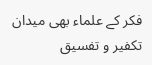فکر کے علماء بھی میدان تکفیر و تفسیق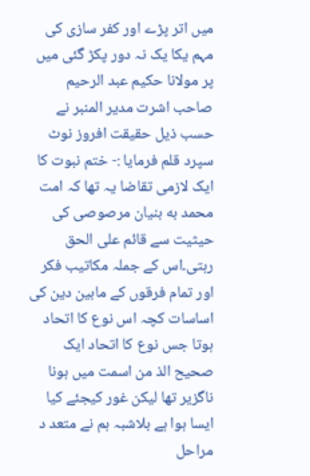میں اتر پڑے اور کفر سازی کی مہم یکا یک نہ دور پکڑ گئی میں پر مولانا حکیم عبد الرحیم صاحب اشرت مدير المنبر نے حسب ذیل حقیقت افروز نوٹ سپرد قلم فرمایا :- ختم نبوت کا ایک لازمی تقاضا یہ تھا کہ امت محمد به بنیان مرصوصی کی حیثیت سے قائم على الحق رہتی۔اس کے جملہ مکاتیب فکر اور تمام فرقوں کے مابین دین کی اساسات کچہ اس نوع کا اتحاد ہوتا جس نوع کا اتحاد ایک صحیح الذ من اسمت میں ہونا ناگزیر تھا لیکن غور کیجئے کیا ایسا ہوا ہے بلاشبہ ہم نے متعد د مراحل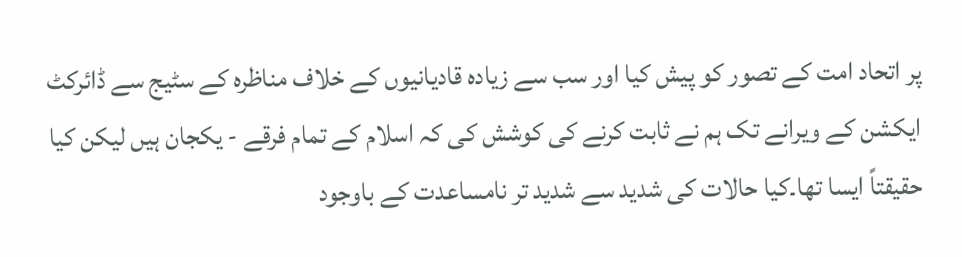پر اتحاد امت کے تصور کو پیش کیا اور سب سے زیادہ قادیانیوں کے خلاف مناظرہ کے سٹیج سے ڈائرکٹ ایکشن کے ویرانے تک ہم نے ثابت کرنے کی کوشش کی کہ اسلام کے تمام فرقے - یکجان ہیں لیکن کیا حقیقتاً ایسا تھا۔کیا حالات کی شدید سے شدید تر نامساعدت کے باوجود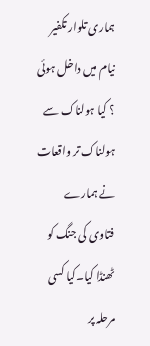ہماری تلوار تکفیر نیام میں داخل ہوئی ؟ کیا ہولناک سے ہولناک تر واقعات نے ہمارے فتاوی کی جنگ کو ٹھنڈا کیا۔کیا کسی مرحلہ پر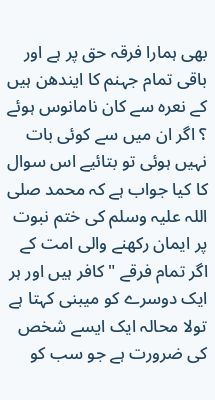بھی ہمارا فرقہ حق پر ہے اور باقی تمام جہنم کا ایندھن ہیں کے نعرہ سے کان نامانوس ہوئے ؟ اگر ان میں سے کوئی بات نہیں ہوئی تو بتائیے اس سوال کا کیا جواب ہے کہ محمد صلی اللہ علیہ وسلم کی ختم نبوت پر ایمان رکھنے والی امت کے اگر تمام فرقے " کافر ہیں اور ہر ایک دوسرے کو میبنی کہتا ہے تولا محالہ ایک ایسے شخص کی ضرورت ہے جو سب کو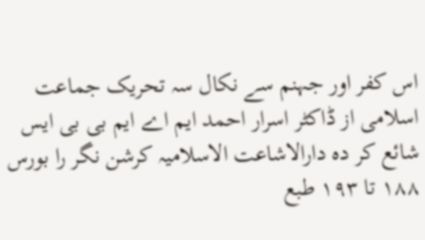اس کفر اور جہنم سے نکال سہ تحریک جماعت اسلامی از ڈاکٹر اسرار احمد ایم اے ایم بی بی ایس شائع کر دہ دارالاشاعت الاسلامیہ کرشن نگر را بورس ۱۸۸ تا ۱۹۳ طبع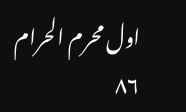اول محرم الحرام ۸۶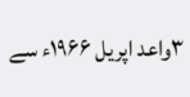۳واعد اپریل ۱۹۶۶ء سے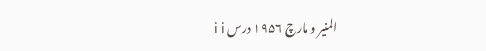المنیر و مارچ ۱۹۵۶ درس i i